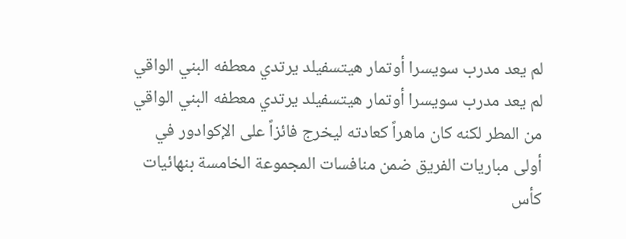لم يعد مدرب سويسرا أوتمار هيتسفيلد يرتدي معطفه البني الواقي
لم يعد مدرب سويسرا أوتمار هيتسفيلد يرتدي معطفه البني الواقي من المطر لكنه كان ماهراً كعادته ليخرج فائزاً على الإكوادور في أولى مباريات الفريق ضمن منافسات المجموعة الخامسة بنهائيات كأس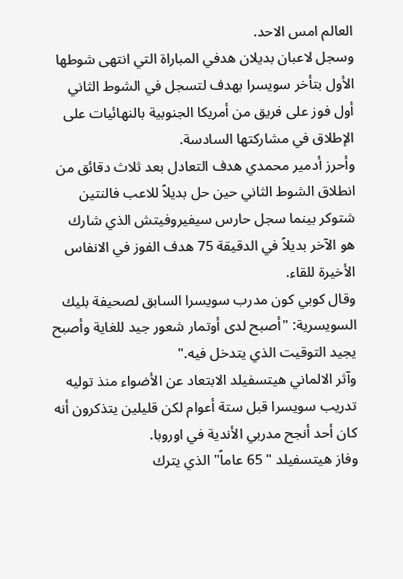العالم امس الاحد.
وسجل لاعبان بديلان هدفي المباراة التي انتهى شوطها الأول بتأخر سويسرا بهدف لتسجل في الشوط الثاني أول فوز على فريق من أمريكا الجنوبية بالنهائيات على الإطلاق في مشاركتها السادسة.
وأحرز أدمير محمدي هدف التعادل بعد ثلاث دقائق من انطلاق الشوط الثاني حين حل بديلاً للاعب فالنتين شتوكر بينما سجل حارس سيفيروفيتش الذي شارك هو الآخر بديلاً في الدقيقة 75 هدف الفوز في الانفاس الأخيرة للقاء.
وقال كوبي كون مدرب سويسرا السابق لصحيفة بليك السويسرية: "أصبح لدى أوتمار شعور جيد للغاية وأصبح يجيد التوقيت الذي يتدخل فيه."
وآثر الالماني هيتسفيلد الابتعاد عن الأضواء منذ توليه تدريب سويسرا قبل ستة أعوام لكن قليلين يتذكرون أنه كان أحد أنجح مدربي الأندية في اوروبا.
وفاز هيتسفيلد " 65 عاماً" الذي يترك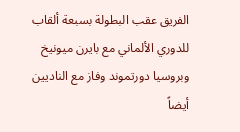الفريق عقب البطولة بسبعة ألقاب للدوري الألماني مع بايرن ميونيخ وبروسيا دورتموند وفاز مع الناديين أيضاً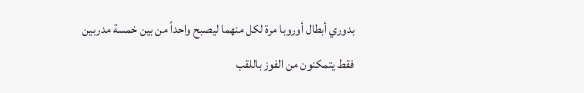بدوري أبطال أوروبا مرة لكل منهما ليصبح واحداً من بين خمسة مدربين فقط يتمكنون من الفوز باللقب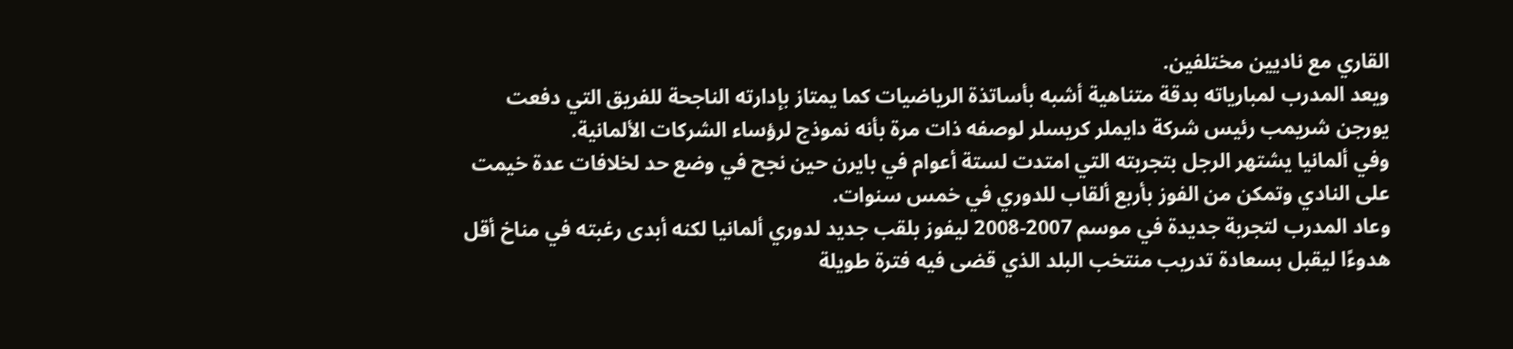القاري مع ناديين مختلفين.
ويعد المدرب لمبارياته بدقة متناهية أشبه بأساتذة الرياضيات كما يمتاز بإدارته الناجحة للفريق التي دفعت يورجن شريمب رئيس شركة دايملر كريسلر لوصفه ذات مرة بأنه نموذج لرؤساء الشركات الألمانية.
وفي ألمانيا يشتهر الرجل بتجربته التي امتدت لستة أعوام في بايرن حين نجح في وضع حد لخلافات عدة خيمت على النادي وتمكن من الفوز بأربع ألقاب للدوري في خمس سنوات.
وعاد المدرب لتجربة جديدة في موسم 2007-2008 ليفوز بلقب جديد لدوري ألمانيا لكنه أبدى رغبته في مناخ أقل هدوءًا ليقبل بسعادة تدريب منتخب البلد الذي قضى فيه فترة طويلة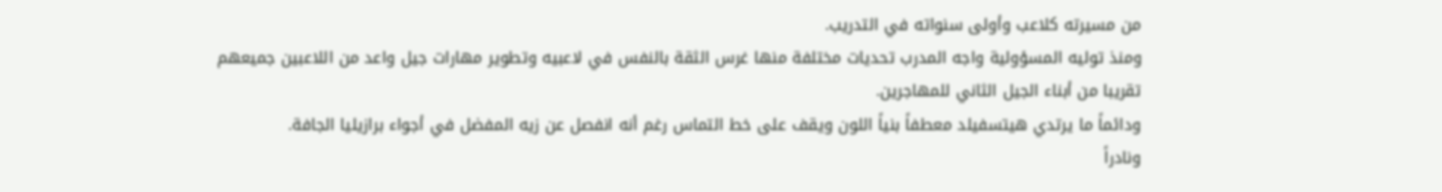من مسيرته كلاعب وأولى سنواته في التدريب.
ومنذ توليه المسؤولية واجه المدرب تحديات مختلفة منها غرس الثقة بالنفس في لاعبيه وتطوير مهارات جيل واعد من اللاعبين جميعهم تقريبا من أبناء الجيل الثاني للمهاجرين.
ودائماً ما يرتدي هيتسفيلد معطفاً بنياً اللون ويقف على خط التماس رغم أنه انفصل عن زيه المفضل في أجواء برازيليا الجافة.
ونادراً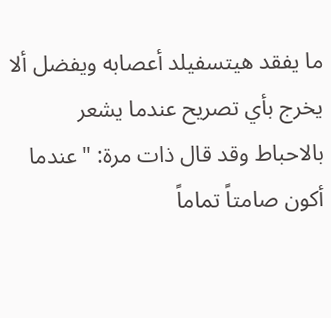ما يفقد هيتسفيلد أعصابه ويفضل ألا يخرج بأي تصريح عندما يشعر بالاحباط وقد قال ذات مرة: "عندما أكون صامتاً تماماً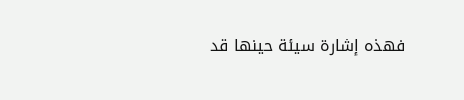فهذه إشارة سيئة حينها قد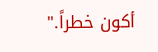أكون خطراً."